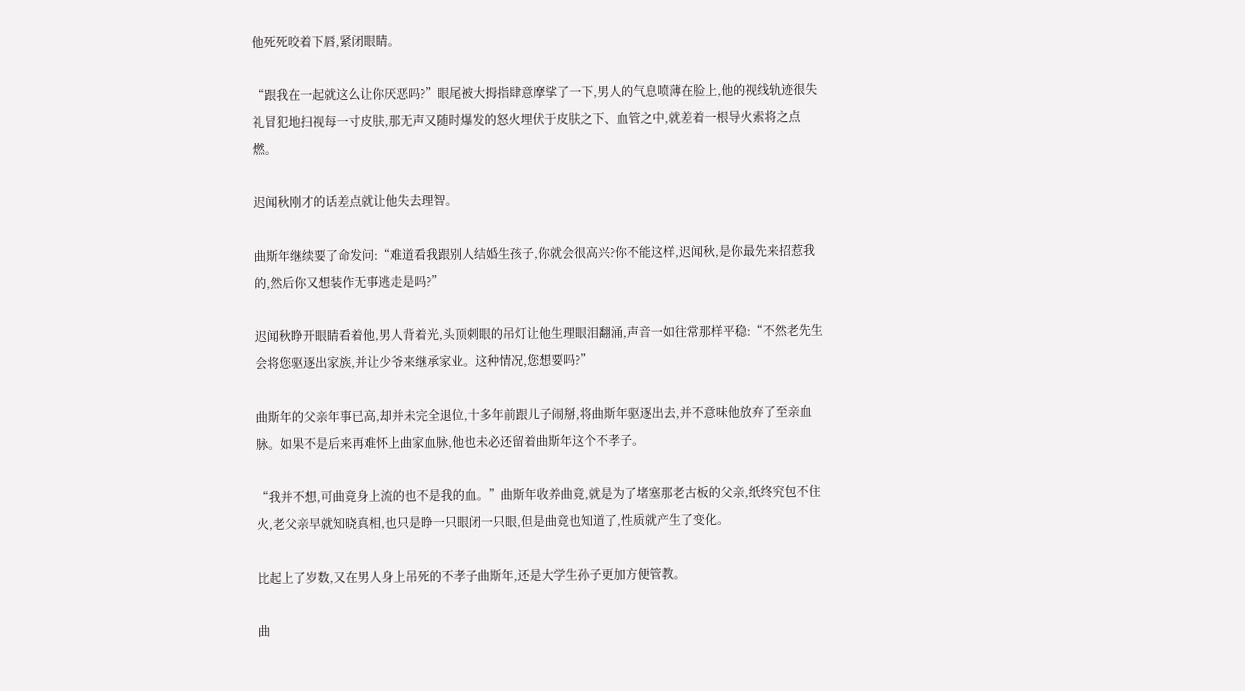他死死咬着下唇,紧闭眼睛。

“跟我在一起就这么让你厌恶吗?”眼尾被大拇指肆意摩挲了一下,男人的气息喷薄在脸上,他的视线轨迹很失礼冒犯地扫视每一寸皮肤,那无声又随时爆发的怒火埋伏于皮肤之下、血管之中,就差着一根导火索将之点燃。

迟闻秋刚才的话差点就让他失去理智。

曲斯年继续要了命发问:“难道看我跟别人结婚生孩子,你就会很高兴?你不能这样,迟闻秋,是你最先来招惹我的,然后你又想装作无事逃走是吗?”

迟闻秋睁开眼睛看着他,男人背着光,头顶刺眼的吊灯让他生理眼泪翻涌,声音一如往常那样平稳:“不然老先生会将您驱逐出家族,并让少爷来继承家业。这种情况,您想要吗?”

曲斯年的父亲年事已高,却并未完全退位,十多年前跟儿子闹掰,将曲斯年驱逐出去,并不意味他放弃了至亲血脉。如果不是后来再难怀上曲家血脉,他也未必还留着曲斯年这个不孝子。

“我并不想,可曲竟身上流的也不是我的血。”曲斯年收养曲竟,就是为了堵塞那老古板的父亲,纸终究包不住火,老父亲早就知晓真相,也只是睁一只眼闭一只眼,但是曲竟也知道了,性质就产生了变化。

比起上了岁数,又在男人身上吊死的不孝子曲斯年,还是大学生孙子更加方便管教。

曲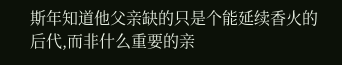斯年知道他父亲缺的只是个能延续香火的后代,而非什么重要的亲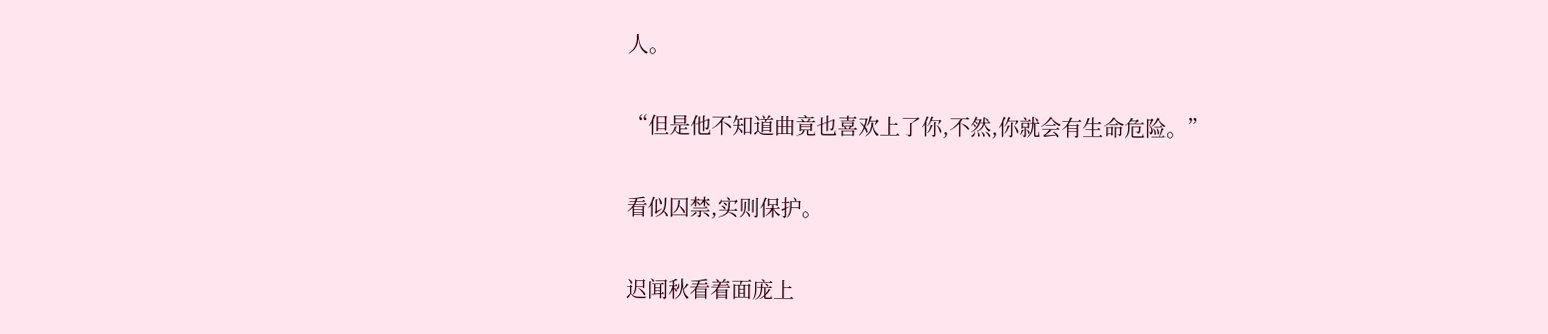人。

“但是他不知道曲竟也喜欢上了你,不然,你就会有生命危险。”

看似囚禁,实则保护。

迟闻秋看着面庞上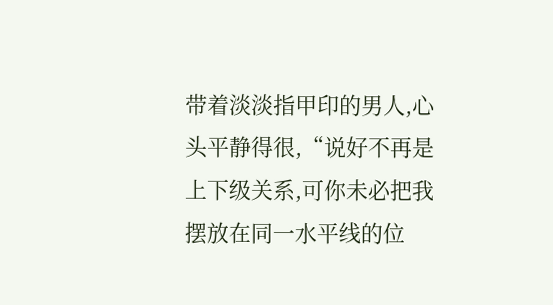带着淡淡指甲印的男人,心头平静得很,“说好不再是上下级关系,可你未必把我摆放在同一水平线的位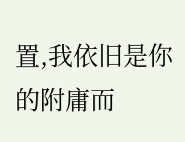置,我依旧是你的附庸而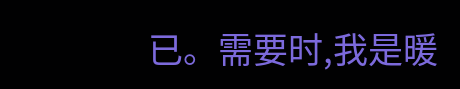已。需要时,我是暖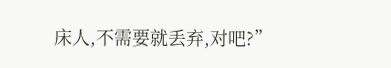床人,不需要就丢弃,对吧?”